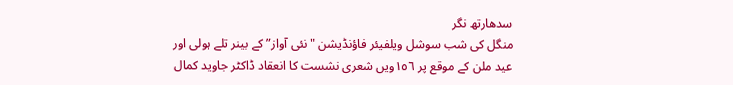سدھارتھ نگر
منگل کی شب سوشل ویلفیئر فاؤنڈیشن "نئی آواز” کے بینر تلے ہولی اور عید ملن کے موقع پر ١٥٦ویں شعری نشست کا انعقاد ڈاکٹر جاوید کمال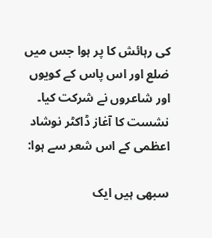کی رہائش کا پر ہوا جس میں ضلع اور اس پاس کے کویوں اور شاعروں نے شرکت کیا۔ نشست کا آغاز ڈاکٹر نوشاد اعظمی کے اس شعر سے ہوا:

سبھی ہیں ایک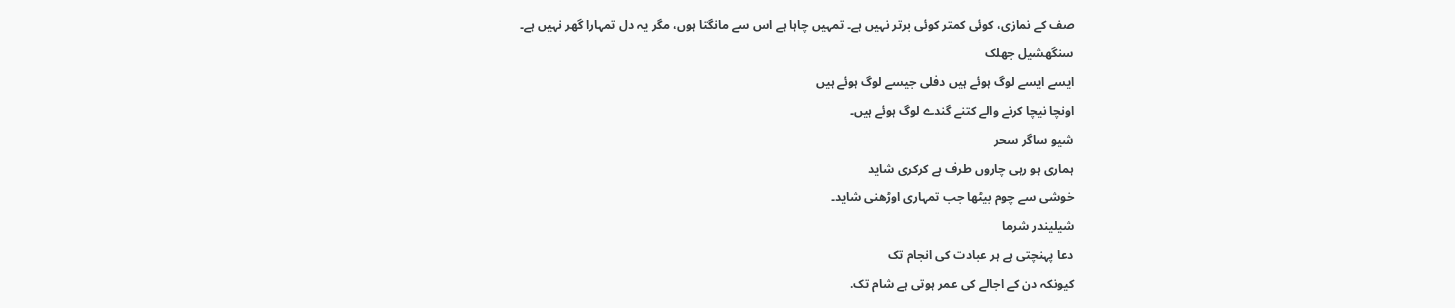صف کے نمازی، کوئی کمتر کوئی برتر نہیں ہے۔ تمہیں چاہا ہے اس سے مانگتا ہوں، مگر یہ دل تمہارا گھر نہیں ہے۔
سنگھشیل جھلک
ایسے ایسے لوگ ہوئے ہیں دفلی جیسے لوگ ہوئے ہیں
اونچا نیچا کرنے والے کتنے گندے لوگ ہوئے ہیں۔
شیو ساگر سحر
ہماری ہو رہی چاروں طرف ہے کرکری شاید
خوشی سے چوم بیٹھا جب تمہاری اوڑھنی شاید۔
شیلیندر شرما
دعا پہنچتی ہے ہر عبادت کی انجام تک
کیونکہ دن کے اجالے کی عمر ہوتی ہے شام تک.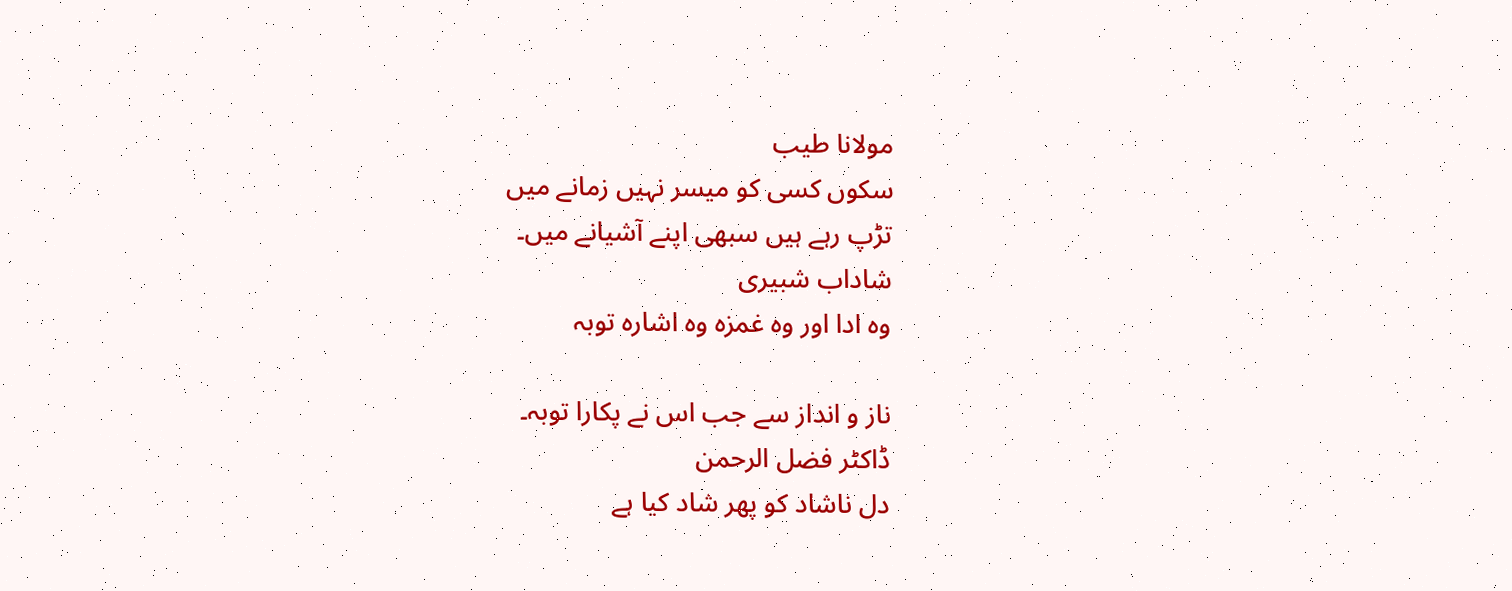مولانا طیب
سکوں کسی کو میسر نہیں زمانے میں
تڑپ رہے ہیں سبھی اپنے آشیانے میں۔
شاداب شبیری
وہ ادا اور وہ غمزہ وہ اشارہ توبہ

ناز و انداز سے جب اس نے پکارا توبہ۔
ڈاکٹر فضل الرحمن
دل ناشاد کو پھر شاد کیا ہے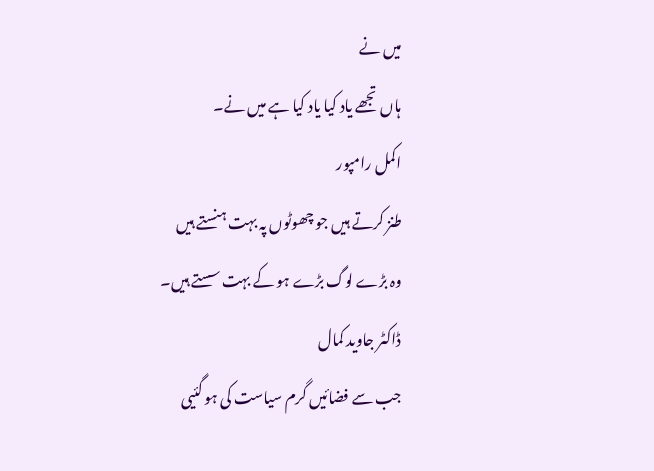میں نے
ہاں تجھے یاد کیا یاد کیا ہے میں نے۔
اکمل رامپور
طنز کرتے ہیں جو چھوٹوں پہ بہت ہنستے ہیں
وہ بڑے لوگ بڑے ہو کے بہت سستے ہیں۔
ڈاکٹر جاوید کمال
جب سے فضائیں گرم سیاست کی ہو گئیی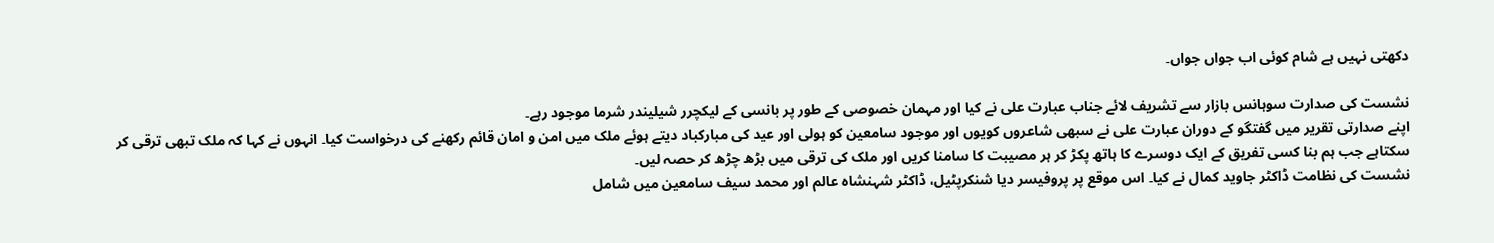دکھتی نہیں ہے شام کوئی اب جواں جواں۔

نشست کی صدارت سوہانس بازار سے تشریف لائے جناب عبارت علی نے کیا اور مہمان خصوصی کے طور پر بانسی کے لیکچرر شیلیندر شرما موجود رہے۔
اپنے صدارتی تقریر میں گفتگو کے دوران عبارت علی نے سبھی شاعروں کویوں اور موجود سامعین کو ہولی اور عید کی مبارکباد دیتے ہوئے ملک میں امن و امان قائم رکھنے کی درخواست کیا۔ انہوں نے کہا کہ ملک تبھی ترقی کر سکتاہے جب ہم بنا کسی تفریق کے ایک دوسرے کا ہاتھ پکڑ کر ہر مصیبت کا سامنا کریں اور ملک کی ترقی میں بڑھ چڑھ کر حصہ لیں۔
نشست کی نظامت ڈاکٹر جاوید کمال نے کیا۔ اس موقع پر پروفیسر دیا شنکرپٹیل، ڈاکٹر شہنشاہ عالم اور محمد سیف سامعین میں شامل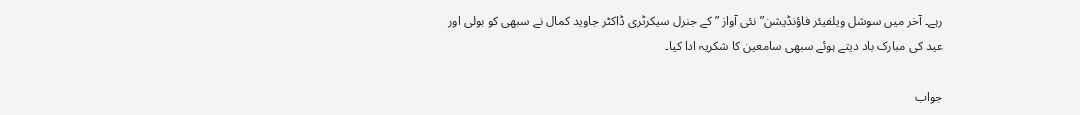رہے۔ آخر میں سوشل ویلفیئر فاؤنڈیشن” نئی آواز ” کے جنرل سیکرٹری ڈاکٹر جاوید کمال نے سبھی کو بولی اور عید کی مبارک باد دیتے ہوئے سبھی سامعین کا شکریہ ادا کیا۔

جواب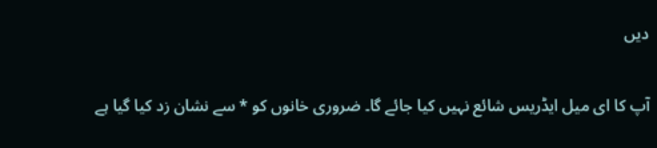دیں

آپ کا ای میل ایڈریس شائع نہیں کیا جائے گا۔ ضروری خانوں کو * سے نشان زد کیا گیا ہے